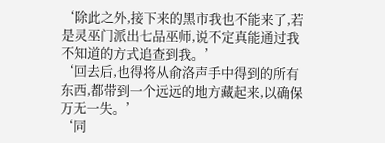‘除此之外,接下来的黑市我也不能来了,若是灵巫门派出七品巫师,说不定真能通过我不知道的方式追查到我。’
‘回去后,也得将从俞洛声手中得到的所有东西,都带到一个远远的地方藏起来,以确保万无一失。’
‘同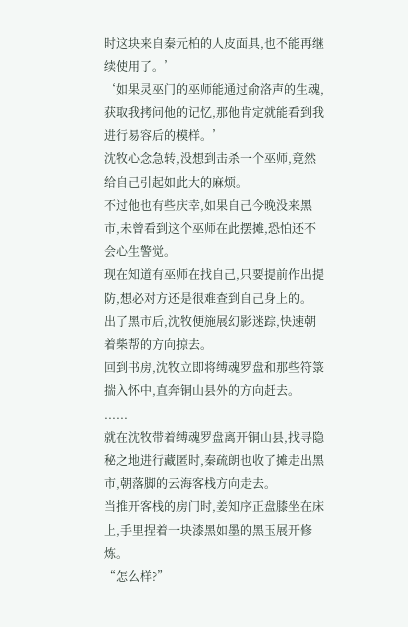时这块来自秦元柏的人皮面具,也不能再继续使用了。’
‘如果灵巫门的巫师能通过俞洛声的生魂,获取我拷问他的记忆,那他肯定就能看到我进行易容后的模样。’
沈牧心念急转,没想到击杀一个巫师,竟然给自己引起如此大的麻烦。
不过他也有些庆幸,如果自己今晚没来黑市,未曾看到这个巫师在此摆摊,恐怕还不会心生警觉。
现在知道有巫师在找自己,只要提前作出提防,想必对方还是很难查到自己身上的。
出了黑市后,沈牧便施展幻影迷踪,快速朝着柴帮的方向掠去。
回到书房,沈牧立即将缚魂罗盘和那些符箓揣入怀中,直奔铜山县外的方向赶去。
......
就在沈牧带着缚魂罗盘离开铜山县,找寻隐秘之地进行藏匿时,秦疏朗也收了摊走出黑市,朝落脚的云海客栈方向走去。
当推开客栈的房门时,姜知序正盘膝坐在床上,手里捏着一块漆黑如墨的黑玉展开修炼。
“怎么样?”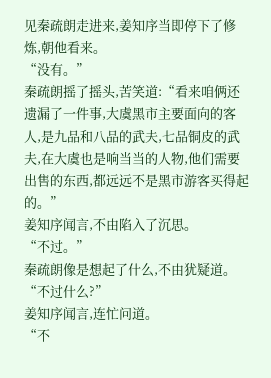见秦疏朗走进来,姜知序当即停下了修炼,朝他看来。
“没有。”
秦疏朗摇了摇头,苦笑道:“看来咱俩还遗漏了一件事,大虞黑市主要面向的客人,是九品和八品的武夫,七品铜皮的武夫,在大虞也是响当当的人物,他们需要出售的东西,都远远不是黑市游客买得起的。”
姜知序闻言,不由陷入了沉思。
“不过。”
秦疏朗像是想起了什么,不由犹疑道。
“不过什么?”
姜知序闻言,连忙问道。
“不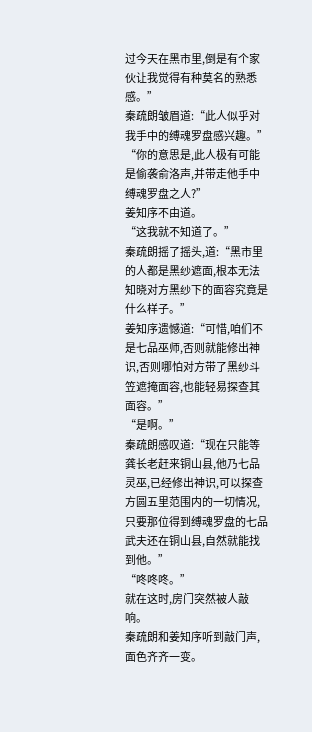过今天在黑市里,倒是有个家伙让我觉得有种莫名的熟悉感。”
秦疏朗皱眉道:“此人似乎对我手中的缚魂罗盘感兴趣。”
“你的意思是,此人极有可能是偷袭俞洛声,并带走他手中缚魂罗盘之人?”
姜知序不由道。
“这我就不知道了。”
秦疏朗摇了摇头,道:“黑市里的人都是黑纱遮面,根本无法知晓对方黑纱下的面容究竟是什么样子。”
姜知序遗憾道:“可惜,咱们不是七品巫师,否则就能修出神识,否则哪怕对方带了黑纱斗笠遮掩面容,也能轻易探查其面容。”
“是啊。”
秦疏朗感叹道:“现在只能等龚长老赶来铜山县,他乃七品灵巫,已经修出神识,可以探查方圆五里范围内的一切情况,只要那位得到缚魂罗盘的七品武夫还在铜山县,自然就能找到他。”
“咚咚咚。”
就在这时,房门突然被人敲响。
秦疏朗和姜知序听到敲门声,面色齐齐一变。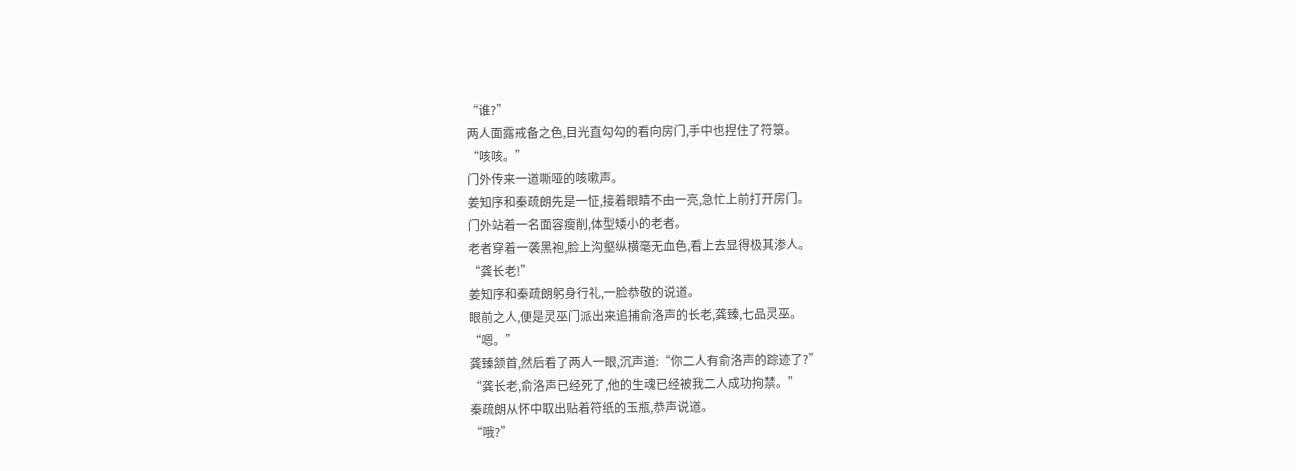“谁?”
两人面露戒备之色,目光直勾勾的看向房门,手中也捏住了符箓。
“咳咳。”
门外传来一道嘶哑的咳嗽声。
姜知序和秦疏朗先是一怔,接着眼睛不由一亮,急忙上前打开房门。
门外站着一名面容瘦削,体型矮小的老者。
老者穿着一袭黑袍,脸上沟壑纵横毫无血色,看上去显得极其渗人。
“龚长老!”
姜知序和秦疏朗躬身行礼,一脸恭敬的说道。
眼前之人,便是灵巫门派出来追捕俞洛声的长老,龚臻,七品灵巫。
“嗯。”
龚臻颔首,然后看了两人一眼,沉声道:“你二人有俞洛声的踪迹了?”
“龚长老,俞洛声已经死了,他的生魂已经被我二人成功拘禁。”
秦疏朗从怀中取出贴着符纸的玉瓶,恭声说道。
“哦?”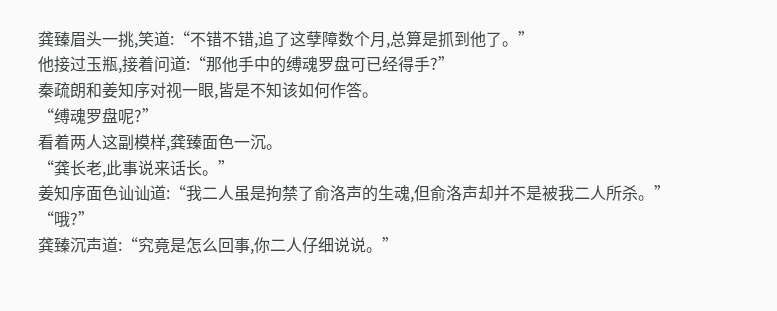龚臻眉头一挑,笑道:“不错不错,追了这孽障数个月,总算是抓到他了。”
他接过玉瓶,接着问道:“那他手中的缚魂罗盘可已经得手?”
秦疏朗和姜知序对视一眼,皆是不知该如何作答。
“缚魂罗盘呢?”
看着两人这副模样,龚臻面色一沉。
“龚长老,此事说来话长。”
姜知序面色讪讪道:“我二人虽是拘禁了俞洛声的生魂,但俞洛声却并不是被我二人所杀。”
“哦?”
龚臻沉声道:“究竟是怎么回事,你二人仔细说说。”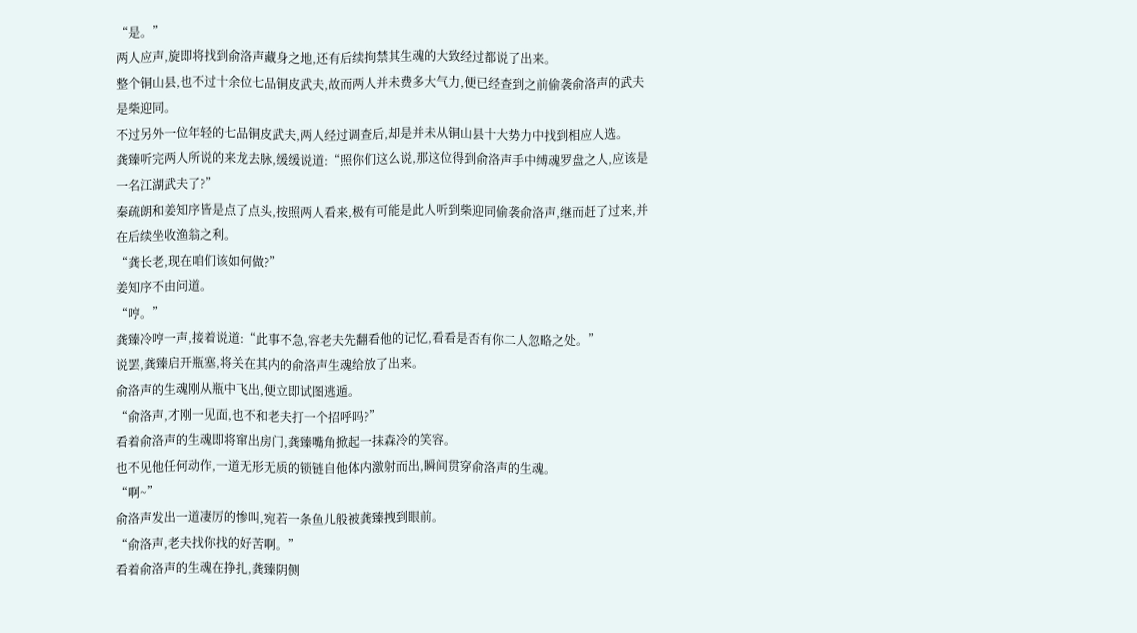“是。”
两人应声,旋即将找到俞洛声藏身之地,还有后续拘禁其生魂的大致经过都说了出来。
整个铜山县,也不过十余位七品铜皮武夫,故而两人并未费多大气力,便已经查到之前偷袭俞洛声的武夫是柴迎同。
不过另外一位年轻的七品铜皮武夫,两人经过调查后,却是并未从铜山县十大势力中找到相应人选。
龚臻听完两人所说的来龙去脉,缓缓说道:“照你们这么说,那这位得到俞洛声手中缚魂罗盘之人,应该是一名江湖武夫了?”
秦疏朗和姜知序皆是点了点头,按照两人看来,极有可能是此人听到柴迎同偷袭俞洛声,继而赶了过来,并在后续坐收渔翁之利。
“龚长老,现在咱们该如何做?”
姜知序不由问道。
“哼。”
龚臻冷哼一声,接着说道:“此事不急,容老夫先翻看他的记忆,看看是否有你二人忽略之处。”
说罢,龚臻启开瓶塞,将关在其内的俞洛声生魂给放了出来。
俞洛声的生魂刚从瓶中飞出,便立即试图逃遁。
“俞洛声,才刚一见面,也不和老夫打一个招呼吗?”
看着俞洛声的生魂即将窜出房门,龚臻嘴角掀起一抹森冷的笑容。
也不见他任何动作,一道无形无质的锁链自他体内激射而出,瞬间贯穿俞洛声的生魂。
“啊~”
俞洛声发出一道凄厉的惨叫,宛若一条鱼儿般被龚臻拽到眼前。
“俞洛声,老夫找你找的好苦啊。”
看着俞洛声的生魂在挣扎,龚臻阴侧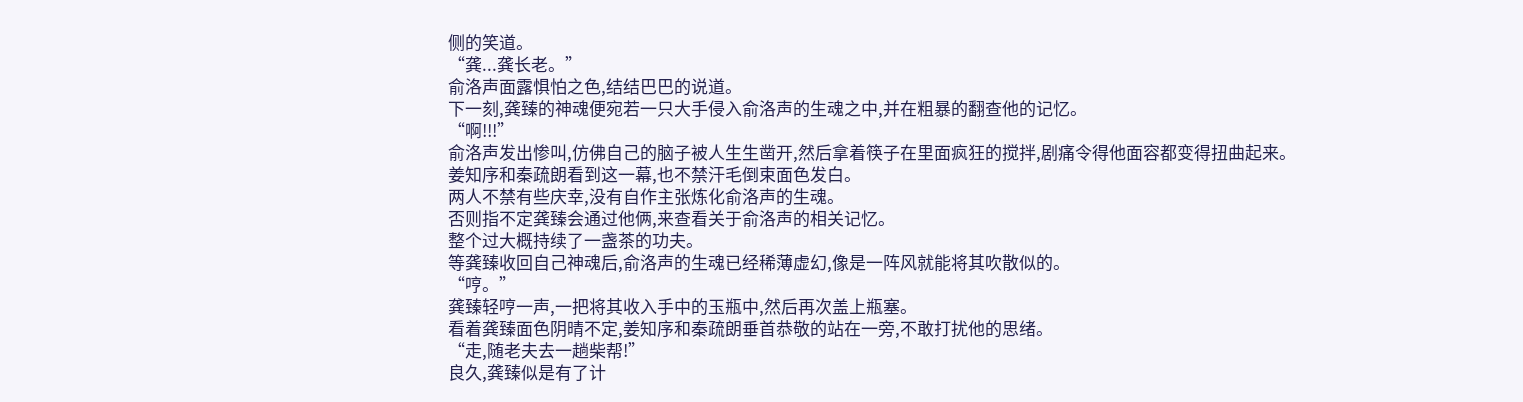侧的笑道。
“龚...龚长老。”
俞洛声面露惧怕之色,结结巴巴的说道。
下一刻,龚臻的神魂便宛若一只大手侵入俞洛声的生魂之中,并在粗暴的翻查他的记忆。
“啊!!!”
俞洛声发出惨叫,仿佛自己的脑子被人生生凿开,然后拿着筷子在里面疯狂的搅拌,剧痛令得他面容都变得扭曲起来。
姜知序和秦疏朗看到这一幕,也不禁汗毛倒束面色发白。
两人不禁有些庆幸,没有自作主张炼化俞洛声的生魂。
否则指不定龚臻会通过他俩,来查看关于俞洛声的相关记忆。
整个过大概持续了一盏茶的功夫。
等龚臻收回自己神魂后,俞洛声的生魂已经稀薄虚幻,像是一阵风就能将其吹散似的。
“哼。”
龚臻轻哼一声,一把将其收入手中的玉瓶中,然后再次盖上瓶塞。
看着龚臻面色阴晴不定,姜知序和秦疏朗垂首恭敬的站在一旁,不敢打扰他的思绪。
“走,随老夫去一趟柴帮!”
良久,龚臻似是有了计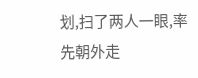划,扫了两人一眼,率先朝外走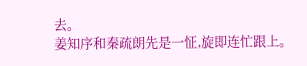去。
姜知序和秦疏朗先是一怔,旋即连忙跟上。